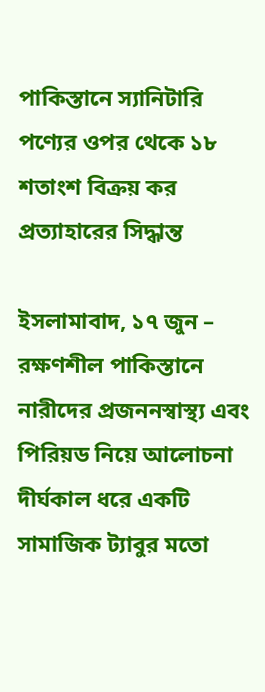পাকিস্তানে স্যানিটারি পণ্যের ওপর থেকে ১৮ শতাংশ বিক্রয় কর প্রত্যাহারের সিদ্ধান্ত

ইসলামাবাদ, ১৭ জুন – রক্ষণশীল পাকিস্তানে নারীদের প্রজননস্বাস্থ্য এবং পিরিয়ড নিয়ে আলোচনা দীর্ঘকাল ধরে একটি সামাজিক ট্যাবুর মতো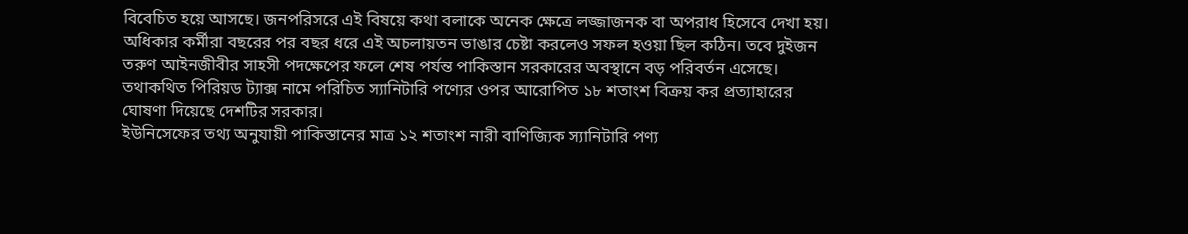বিবেচিত হয়ে আসছে। জনপরিসরে এই বিষয়ে কথা বলাকে অনেক ক্ষেত্রে লজ্জাজনক বা অপরাধ হিসেবে দেখা হয়।
অধিকার কর্মীরা বছরের পর বছর ধরে এই অচলায়তন ভাঙার চেষ্টা করলেও সফল হওয়া ছিল কঠিন। তবে দুইজন তরুণ আইনজীবীর সাহসী পদক্ষেপের ফলে শেষ পর্যন্ত পাকিস্তান সরকারের অবস্থানে বড় পরিবর্তন এসেছে। তথাকথিত পিরিয়ড ট্যাক্স নামে পরিচিত স্যানিটারি পণ্যের ওপর আরোপিত ১৮ শতাংশ বিক্রয় কর প্রত্যাহারের ঘোষণা দিয়েছে দেশটির সরকার।
ইউনিসেফের তথ্য অনুযায়ী পাকিস্তানের মাত্র ১২ শতাংশ নারী বাণিজ্যিক স্যানিটারি পণ্য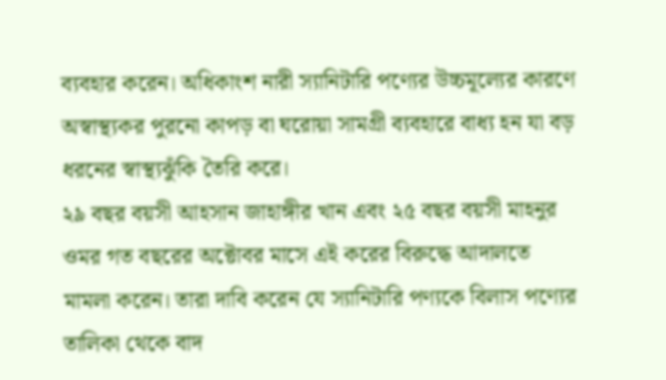ব্যবহার করেন। অধিকাংশ নারী স্যানিটারি পণ্যের উচ্চমূল্যের কারণে অস্বাস্থ্যকর পুরনো কাপড় বা ঘরোয়া সামগ্রী ব্যবহারে বাধ্য হন যা বড় ধরনের স্বাস্থ্যঝুঁকি তৈরি করে।
২৯ বছর বয়সী আহসান জাহাঙ্গীর খান এবং ২৫ বছর বয়সী মাহনুর ওমর গত বছরের অক্টোবর মাসে এই করের বিরুদ্ধে আদালতে মামলা করেন। তারা দাবি করেন যে স্যানিটারি পণ্যকে বিলাস পণ্যের তালিকা থেকে বাদ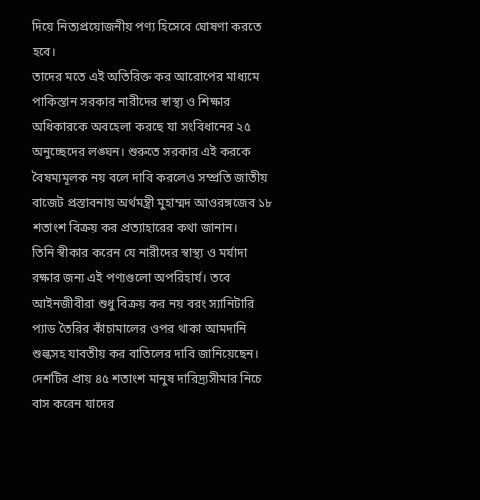দিয়ে নিত্যপ্রয়োজনীয় পণ্য হিসেবে ঘোষণা করতে হবে।
তাদের মতে এই অতিরিক্ত কর আরোপের মাধ্যমে পাকিস্তান সরকার নারীদের স্বাস্থ্য ও শিক্ষার অধিকারকে অবহেলা করছে যা সংবিধানের ২৫ অনুচ্ছেদের লঙ্ঘন। শুরুতে সরকার এই করকে বৈষম্যমূলক নয় বলে দাবি করলেও সম্প্রতি জাতীয় বাজেট প্রস্তাবনায় অর্থমন্ত্রী মুহাম্মদ আওরঙ্গজেব ১৮ শতাংশ বিক্রয় কর প্রত্যাহারের কথা জানান।
তিনি স্বীকার করেন যে নারীদের স্বাস্থ্য ও মর্যাদা রক্ষার জন্য এই পণ্যগুলো অপরিহার্য। তবে আইনজীবীরা শুধু বিক্রয় কর নয় বরং স্যানিটারি প্যাড তৈরির কাঁচামালের ওপর থাকা আমদানি শুল্কসহ যাবতীয় কর বাতিলের দাবি জানিয়েছেন।
দেশটির প্রায় ৪৫ শতাংশ মানুষ দারিদ্র্যসীমার নিচে বাস করেন যাদের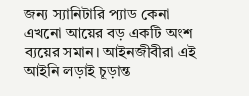জন্য স্যানিটারি প্যাড কেনা এখনো আয়ের বড় একটি অংশ ব্যয়ের সমান। আইনজীবীরা এই আইনি লড়াই চূড়ান্ত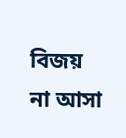বিজয় না আসা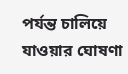পর্যন্ত চালিয়ে যাওয়ার ঘোষণা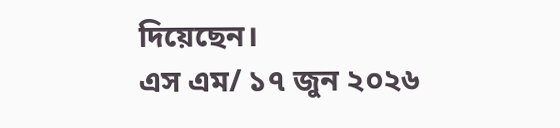দিয়েছেন।
এস এম/ ১৭ জুন ২০২৬